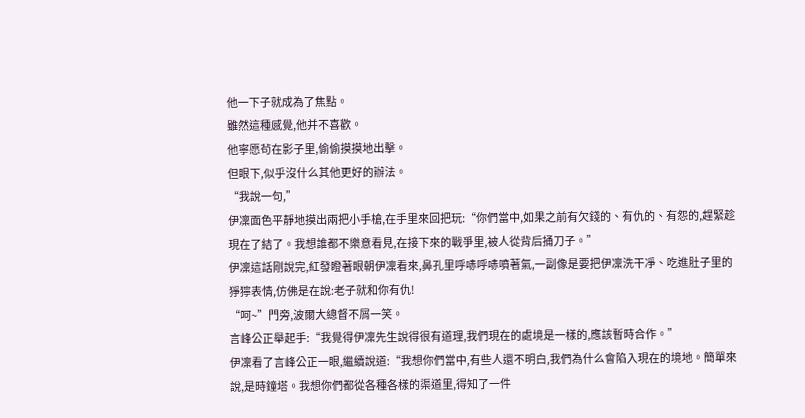他一下子就成為了焦點。
雖然這種感覺,他并不喜歡。
他寧愿茍在影子里,偷偷摸摸地出擊。
但眼下,似乎沒什么其他更好的辦法。
“我說一句,”
伊凜面色平靜地摸出兩把小手槍,在手里來回把玩:“你們當中,如果之前有欠錢的、有仇的、有怨的,趕緊趁現在了結了。我想誰都不樂意看見,在接下來的戰爭里,被人從背后捅刀子。”
伊凜這話剛說完,紅發瞪著眼朝伊凜看來,鼻孔里呼哧呼哧噴著氣,一副像是要把伊凜洗干凈、吃進肚子里的猙獰表情,仿佛是在說:老子就和你有仇!
“呵~”門旁,波爾大總督不屑一笑。
言峰公正舉起手:“我覺得伊凜先生說得很有道理,我們現在的處境是一樣的,應該暫時合作。”
伊凜看了言峰公正一眼,繼續說道:“我想你們當中,有些人還不明白,我們為什么會陷入現在的境地。簡單來說,是時鐘塔。我想你們都從各種各樣的渠道里,得知了一件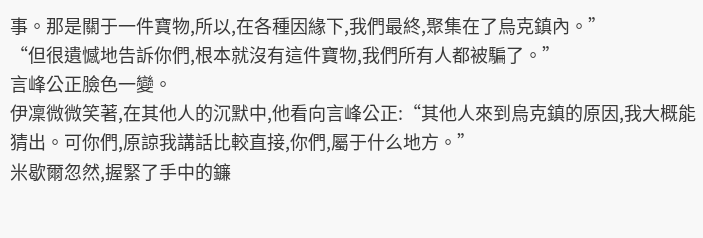事。那是關于一件寶物,所以,在各種因緣下,我們最終,聚集在了烏克鎮內。”
“但很遺憾地告訴你們,根本就沒有這件寶物,我們所有人都被騙了。”
言峰公正臉色一變。
伊凜微微笑著,在其他人的沉默中,他看向言峰公正:“其他人來到烏克鎮的原因,我大概能猜出。可你們,原諒我講話比較直接,你們,屬于什么地方。”
米歇爾忽然,握緊了手中的鐮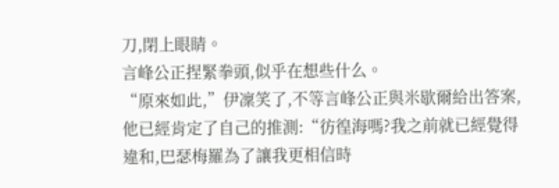刀,閉上眼睛。
言峰公正捏緊拳頭,似乎在想些什么。
“原來如此,”伊凜笑了,不等言峰公正與米歇爾給出答案,他已經肯定了自己的推測:“彷徨海嗎?我之前就已經覺得違和,巴瑟梅羅為了讓我更相信時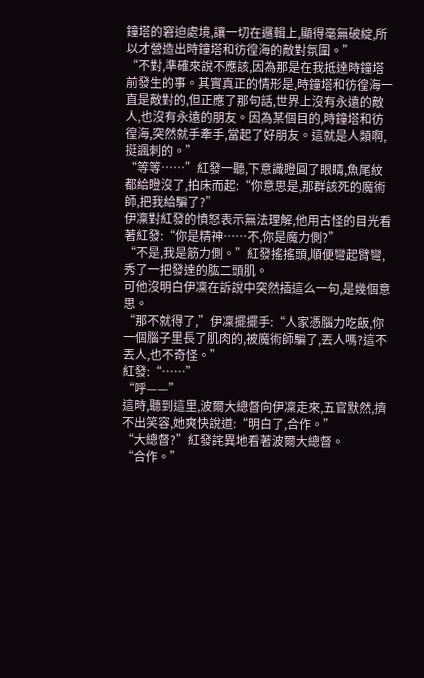鐘塔的窘迫處境,讓一切在邏輯上,顯得毫無破綻,所以才營造出時鐘塔和彷徨海的敵對氛圍。”
“不對,準確來說不應該,因為那是在我抵達時鐘塔前發生的事。其實真正的情形是,時鐘塔和彷徨海一直是敵對的,但正應了那句話,世界上沒有永遠的敵人,也沒有永遠的朋友。因為某個目的,時鐘塔和彷徨海,突然就手牽手,當起了好朋友。這就是人類啊,挺諷刺的。”
“等等……”紅發一聽,下意識瞪圓了眼睛,魚尾紋都給瞪沒了,拍床而起:“你意思是,那群該死的魔術師,把我給騙了?”
伊凜對紅發的憤怒表示無法理解,他用古怪的目光看著紅發:“你是精神……不,你是魔力側?”
“不是,我是筋力側。”紅發搖搖頭,順便彎起臂彎,秀了一把發達的肱二頭肌。
可他沒明白伊凜在訴說中突然插這么一句,是幾個意思。
“那不就得了,”伊凜擺擺手:“人家憑腦力吃飯,你一個腦子里長了肌肉的,被魔術師騙了,丟人嗎?這不丟人,也不奇怪。”
紅發:“……”
“呼——”
這時,聽到這里,波爾大總督向伊凜走來,五官默然,擠不出笑容,她爽快說道:“明白了,合作。”
“大總督?”紅發詫異地看著波爾大總督。
“合作。”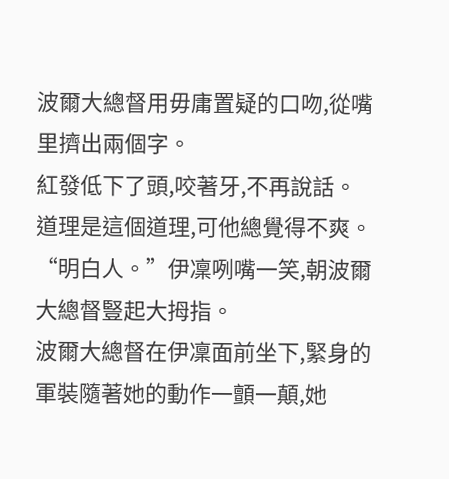波爾大總督用毋庸置疑的口吻,從嘴里擠出兩個字。
紅發低下了頭,咬著牙,不再說話。
道理是這個道理,可他總覺得不爽。
“明白人。”伊凜咧嘴一笑,朝波爾大總督豎起大拇指。
波爾大總督在伊凜面前坐下,緊身的軍裝隨著她的動作一顫一顛,她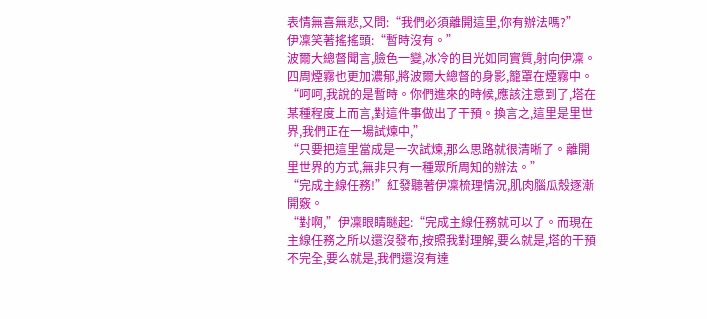表情無喜無悲,又問:“我們必須離開這里,你有辦法嗎?”
伊凜笑著搖搖頭:“暫時沒有。”
波爾大總督聞言,臉色一變,冰冷的目光如同實質,射向伊凜。四周煙霧也更加濃郁,將波爾大總督的身影,籠罩在煙霧中。
“呵呵,我說的是暫時。你們進來的時候,應該注意到了,塔在某種程度上而言,對這件事做出了干預。換言之,這里是里世界,我們正在一場試煉中,”
“只要把這里當成是一次試煉,那么思路就很清晰了。離開里世界的方式,無非只有一種眾所周知的辦法。”
“完成主線任務!”紅發聽著伊凜梳理情況,肌肉腦瓜殼逐漸開竅。
“對啊,”伊凜眼睛瞇起:“完成主線任務就可以了。而現在主線任務之所以還沒發布,按照我對理解,要么就是,塔的干預不完全,要么就是,我們還沒有達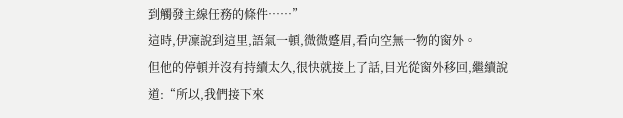到觸發主線任務的條件……”
這時,伊凜說到這里,語氣一頓,微微蹙眉,看向空無一物的窗外。
但他的停頓并沒有持續太久,很快就接上了話,目光從窗外移回,繼續說道:“所以,我們接下來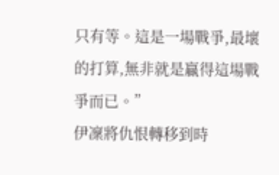只有等。這是一場戰爭,最壞的打算,無非就是贏得這場戰爭而已。”
伊凜將仇恨轉移到時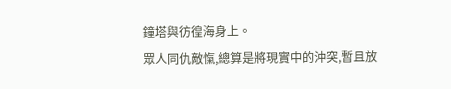鐘塔與彷徨海身上。
眾人同仇敵愾,總算是將現實中的沖突,暫且放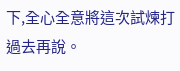下,全心全意將這次試煉打過去再說。